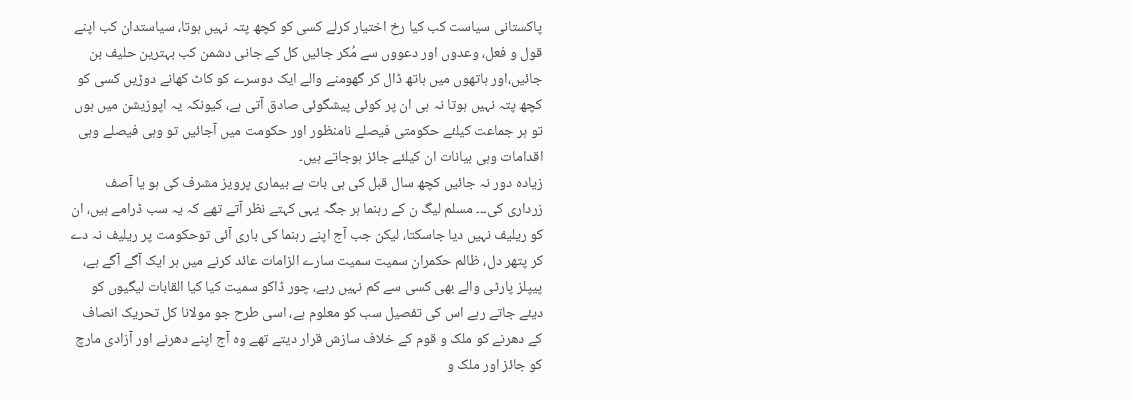پاکستانی سیاست کب کیا رخ اختیار کرلے کسی کو کچھ پتہ نہیں ہوتا، سیاستدان کب اپنے قول و فعل، وعدوں اور دعووں سے مُکر جائیں کل کے جانی دشمن کب بہترین حلیف بن جائیں،اور ہاتھوں میں ہاتھ ڈال کر گھومنے والے ایک دوسرے کو کاٹ کھانے دوڑیں کسی کو کچھ پتہ نہیں ہوتا نہ ہی ان پر کوئی پیشگوئی صادق آتی ہے، کیونکہ یہ اپوزیشن میں ہوں تو ہر جماعت کیلئے حکومتی فیصلے نامنظور اور حکومت میں آجائیں تو وہی فیصلے وہی اقدامات وہی بیانات ان کیلئے جائز ہوجاتے ہیں۔
زیادہ دور نہ جائیں کچھ سال قبل کی ہی بات ہے بیماری پرویز مشرف کی ہو یا آصف زرداری کی۔۔۔ مسلم لیگ ن کے رہنما ہر جگہ یہی کہتے نظر آتے تھے کہ یہ سب ڈرامے ہیں، ان کو ریلیف نہیں دیا جاسکتا، لیکن جب آج اپنے رہنما کی باری آئی توحکومت پر ریلیف نہ دے کر پتھر دل، ظالم حکمران سمیت سمیت سارے الزامات عائد کرنے میں ہر ایک آگے آگے ہے، پیپلز پارٹی والے بھی کسی سے کم نہیں رہے، چور ڈاکو سمیت کیا کیا القابات لیگیوں کو دیئے جاتے رہے اس کی تفصیل سب کو معلوم ہے، اسی طرح جو مولانا کل تحریک انصاف کے دھرنے کو ملک و قوم کے خلاف سازش قرار دیتے تھے وہ آج اپنے دھرنے اور آزادی مارچ کو جائز اور ملک و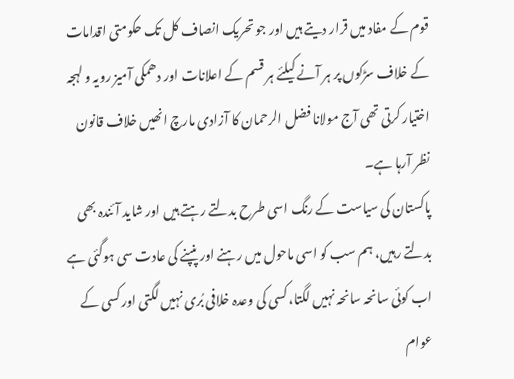قوم کے مفاد میں قرار دیتے ہیں اور جو تحریک انصاف کل تک حکومتی اقدامات کے خلاف سڑکوں پر ہر آنے کیلئے ہر قسم کے اعلانات اور دھمکی آمیز رویہ و لہجہ اختیار کرتی تھی آج مولانا فضل الرحمان کا آزادی مارچ انھیں خلاف قانون نظر آرہا ہے۔
پاکستان کی سیاست کے رنگ اسی طرح بدلتے رہتے ہیں اور شاید آئندہ بھی بدلتے رہیں، ہم سب کو اسی ماحول میں رہنے اور پنپنے کی عادت سی ہوگئی ہے اب کوئی سانحہ سانحہ نہیں لگتا، کسی کی وعدہ خلافی بُری نہیں لگتی اور کسی کے عوام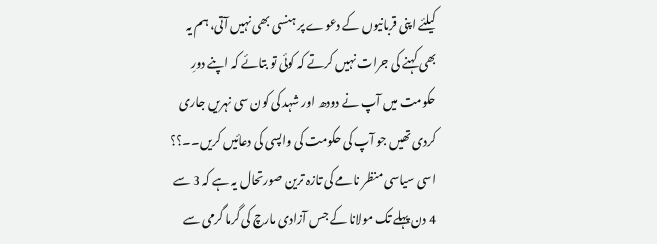کیلئے اپنی قربانیوں کے دعوے پر ہنسی بھی نہیں آتی، ہم یہ بھی کہنے کی جرات نہیں کرتے کہ کوئی تو بتائے کہ اپنے دورِ حکومت میں آپ نے دودھ اور شہد کی کون سی نہریں جاری کردی تھیں جو آپ کی حکومت کی واپسی کی دعائیں کریں۔۔؟؟
اسی سیاسی منظر نامے کی تازہ ترین صورتحال یہ ہے کہ 3 سے 4 دن پہلے تک مولانا کے جس آزادی مارچ کی گرما گرمی سے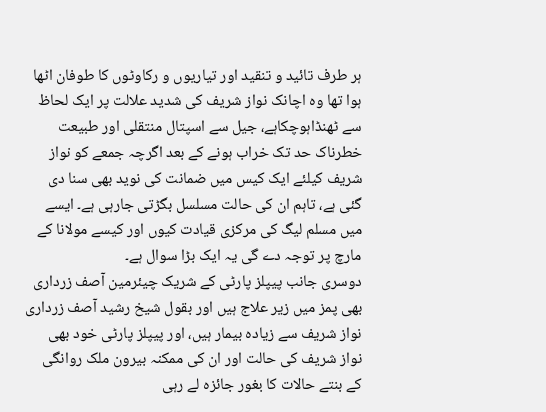ہر طرف تائید و تنقید اور تیاریوں و رکاوٹوں کا طوفان اٹھا ہوا تھا وہ اچانک نواز شریف کی شدید علالت پر ایک لحاظ سے ٹھنڈاہوچکاہے، جیل سے اسپتال منتقلی اور طبیعت خطرناک حد تک خراب ہونے کے بعد اگرچہ جمعے کو نواز شریف کیلئے ایک کیس میں ضمانت کی نوید بھی سنا دی گئی ہے، تاہم ان کی حالت مسلسل بگڑتی جارہی ہے۔ ایسے میں مسلم لیگ کی مرکزی قیادت کیوں اور کیسے مولانا کے مارچ پر توجہ دے گی یہ ایک بڑا سوال ہے۔
دوسری جانب پیپلز پارٹی کے شریک چیئرمین آصف زرداری بھی پمز میں زیر علاج ہیں اور بقول شیخ رشید آصف زرداری نواز شریف سے زیادہ بیمار ہیں، اور پیپلز پارٹی خود بھی نواز شریف کی حالت اور ان کی ممکنہ بیرون ملک روانگی کے بنتے حالات کا بغور جائزہ لے رہی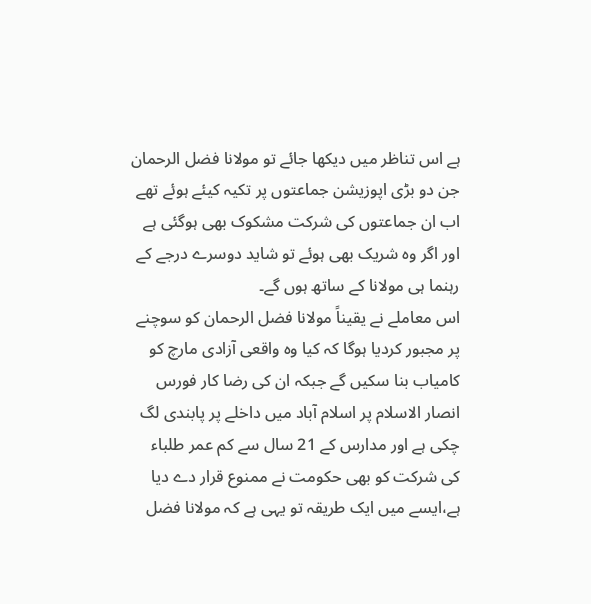ہے اس تناظر میں دیکھا جائے تو مولانا فضل الرحمان جن دو بڑی اپوزیشن جماعتوں پر تکیہ کیئے ہوئے تھے اب ان جماعتوں کی شرکت مشکوک بھی ہوگئی ہے اور اگر وہ شریک بھی ہوئے تو شاید دوسرے درجے کے رہنما ہی مولانا کے ساتھ ہوں گے۔
اس معاملے نے یقیناً مولانا فضل الرحمان کو سوچنے پر مجبور کردیا ہوگا کہ کیا وہ واقعی آزادی مارچ کو کامیاب بنا سکیں گے جبکہ ان کی رضا کار فورس انصار الاسلام پر اسلام آباد میں داخلے پر پابندی لگ چکی ہے اور مدارس کے 21 سال سے کم عمر طلباء کی شرکت کو بھی حکومت نے ممنوع قرار دے دیا ہے،ایسے میں ایک طریقہ تو یہی ہے کہ مولانا فضل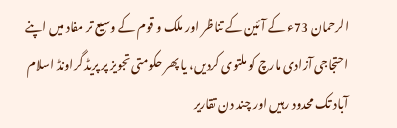الرحمان 73ء کے آئین کے تناظر اور ملک و قوم کے وسیع تر مفاد میں اپنے احتجاجی آزادی مارچ کو ملتوی کردیں، یا پھر حکومتی تجویز پر پریڈ گراونڈ اسلام آباد تک محدود رہیں اور چند دن تقاریر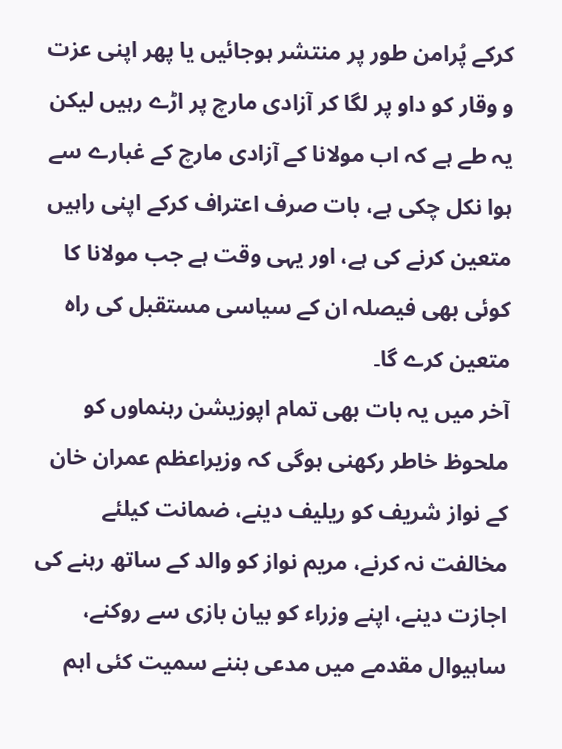کرکے پُرامن طور پر منتشر ہوجائیں یا پھر اپنی عزت و وقار کو داو پر لگا کر آزادی مارچ پر اڑے رہیں لیکن یہ طے ہے کہ اب مولانا کے آزادی مارچ کے غبارے سے ہوا نکل چکی ہے، بات صرف اعتراف کرکے اپنی راہیں متعین کرنے کی ہے، اور یہی وقت ہے جب مولانا کا کوئی بھی فیصلہ ان کے سیاسی مستقبل کی راہ متعین کرے گا۔
آخر میں یہ بات بھی تمام اپوزیشن رہنماوں کو ملحوظ خاطر رکھنی ہوگی کہ وزیراعظم عمران خان کے نواز شریف کو ریلیف دینے، ضمانت کیلئے مخالفت نہ کرنے، مریم نواز کو والد کے ساتھ رہنے کی اجازت دینے، اپنے وزراء کو بیان بازی سے روکنے، ساہیوال مقدمے میں مدعی بننے سمیت کئی اہم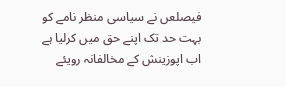فیصلعں نے سیاسی منظر نامے کو بہت حد تک اپنے حق میں کرلیا ہے اب اپوزینش کے مخالفانہ رویئے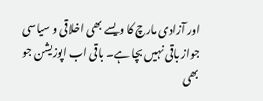اور آزادی مارچ کا ویسے بھی اخلاقی و سیاسی جواز باقی نہیں بچا ہے۔ باقی اب اپوزیشن جو بھی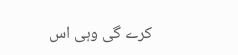کرے گی وہی اس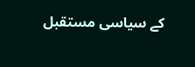کے سیاسی مستقبل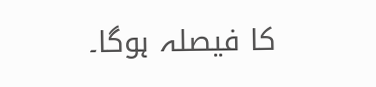کا فیصلہ ہوگا۔